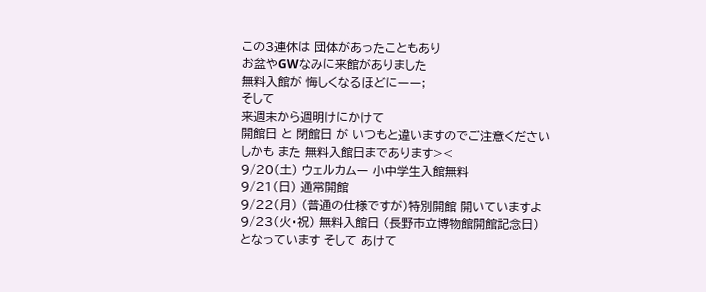この3連休は 団体があったこともあり
お盆やGWなみに来館がありました
無料入館が 悔しくなるほどにーー;
そして
来週末から週明けにかけて
開館日 と 閉館日 が いつもと違いますのでご注意ください
しかも また 無料入館日まであります><
9/20(土) ウェルカムー 小中学生入館無料
9/21(日) 通常開館
9/22(月) (普通の仕様ですが)特別開館 開いていますよ
9/23(火・祝) 無料入館日 (長野市立博物館開館記念日)
となっています そして あけて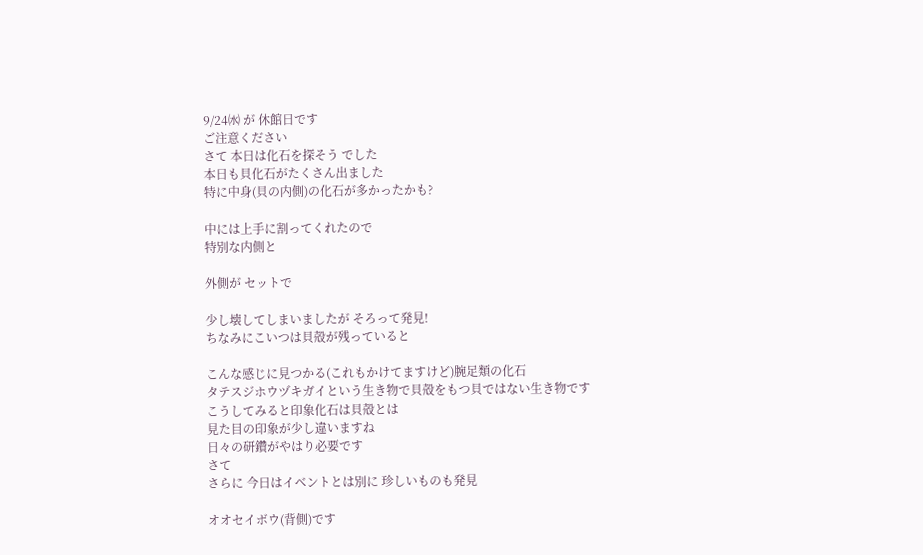9/24㈬ が 休館日です
ご注意ください
さて 本日は化石を探そう でした
本日も貝化石がたくさん出ました
特に中身(貝の内側)の化石が多かったかも?

中には上手に割ってくれたので
特別な内側と

外側が セットで

少し壊してしまいましたが そろって発見!
ちなみにこいつは貝殻が残っていると

こんな感じに見つかる(これもかけてますけど)腕足類の化石
タテスジホウヅキガイという生き物で貝殻をもつ貝ではない生き物です
こうしてみると印象化石は貝殻とは
見た目の印象が少し違いますね
日々の研鑽がやはり必要です
さて
さらに 今日はイベントとは別に 珍しいものも発見

オオセイボウ(背側)です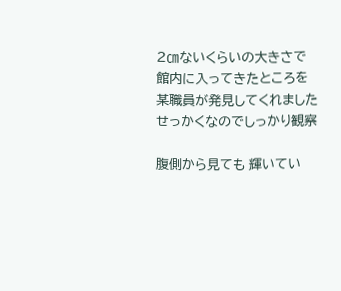2㎝ないくらいの大きさで
館内に入ってきたところを
某職員が発見してくれました
せっかくなのでしっかり観察

腹側から見ても 輝いてい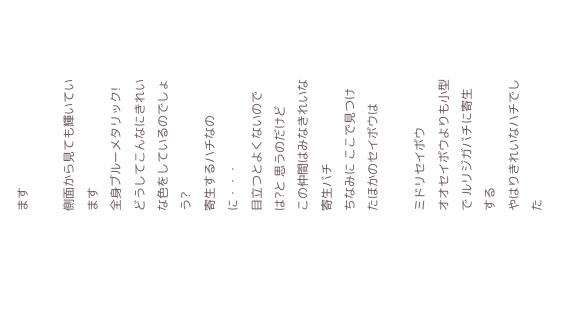ます

側面から見ても輝いています
全身ブルーメタリック!
どうしてこんなにきれいな色をしているのでしょう?
寄生するハチなのに・・・
目立つとよくないのでは?と 思うのだけど
この仲間はみなきれいな寄生バチ
ちなみに ここで見つけたほかのセイボウは

ミドリセイボウ
オオセイボウよりも小型で ルリジガバチに寄生する
やはりきれいなハチでした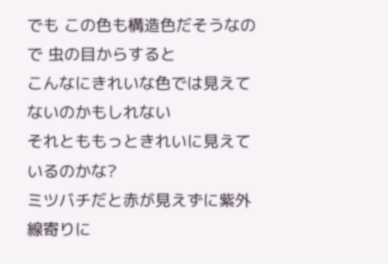でも この色も構造色だそうなので 虫の目からすると
こんなにきれいな色では見えてないのかもしれない
それとももっときれいに見えているのかな?
ミツバチだと赤が見えずに紫外線寄りに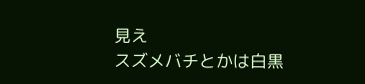見え
スズメバチとかは白黒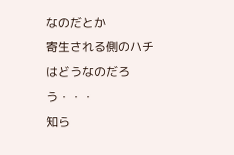なのだとか
寄生される側のハチはどうなのだろう・・・
知ら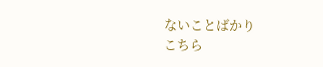ないことばかり
こちら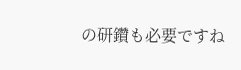の研鑽も必要ですね